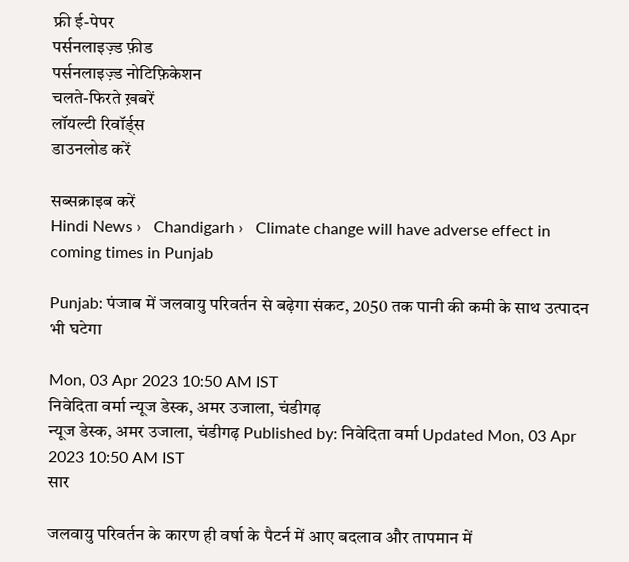फ्री ई-पेपर
पर्सनलाइज़्ड फ़ीड
पर्सनलाइज़्ड नोटिफ़िकेशन
चलते-फिरते ख़बरें
लॉयल्टी रिवॉर्ड्स
डाउनलोड करें

सब्सक्राइब करें
Hindi News ›   Chandigarh ›   Climate change will have adverse effect in coming times in Punjab

Punjab: पंजाब में जलवायु परिवर्तन से बढ़ेगा संकट, 2050 तक पानी की कमी के साथ उत्पादन भी घटेगा

Mon, 03 Apr 2023 10:50 AM IST
निवेदिता वर्मा न्यूज डेस्क, अमर उजाला, चंडीगढ़
न्यूज डेस्क, अमर उजाला, चंडीगढ़ Published by: निवेदिता वर्मा Updated Mon, 03 Apr 2023 10:50 AM IST
सार

जलवायु परिवर्तन के कारण ही वर्षा के पैटर्न में आए बदलाव और तापमान में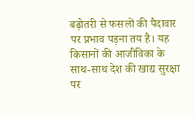बढ़ोतरी से फसलों की पैदावार पर प्रभाव पड़ना तय है। यह किसानों की आजीविका के साथ-साथ देश की खाद्य सुरक्षा पर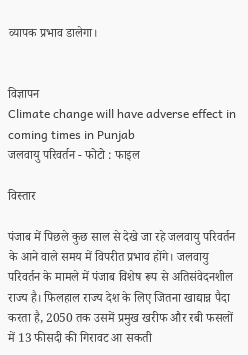व्यापक प्रभाव डालेगा।


विज्ञापन
Climate change will have adverse effect in coming times in Punjab
जलवायु परिवर्तन - फोटो : फाइल

विस्तार

पंजाब में पिछले कुछ साल से देखे जा रहे जलवायु परिवर्तन के आने वाले समय में विपरीत प्रभाव होंगे। जलवायु परिवर्तन के मामले में पंजाब विशेष रूप से अतिसंवेदनशील राज्य है। फिलहाल राज्य देश के लिए जितना खाद्यान्न पैदा करता है, 2050 तक उसमें प्रमुख खरीफ और रबी फसलों में 13 फीसदी की गिरावट आ सकती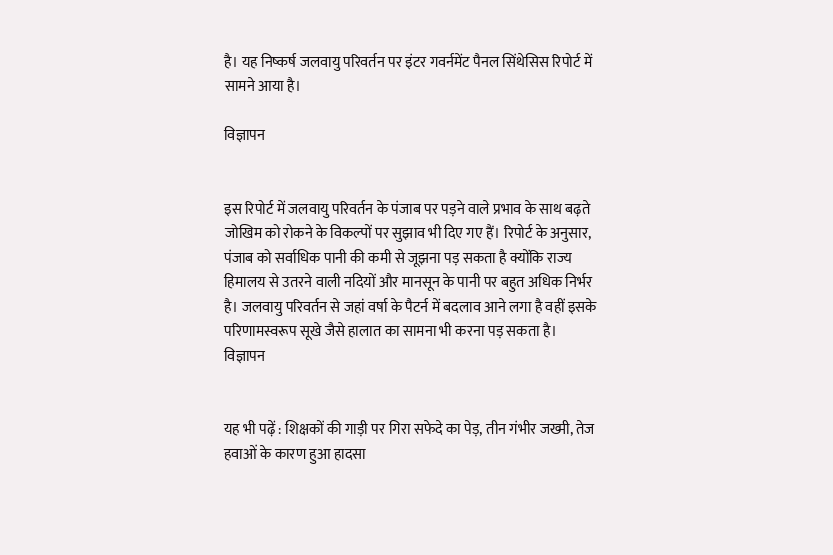है। यह निष्कर्ष जलवायु परिवर्तन पर इंटर गवर्नमेंट पैनल सिंथेसिस रिपोर्ट में सामने आया है।

विज्ञापन


इस रिपोर्ट में जलवायु परिवर्तन के पंजाब पर पड़ने वाले प्रभाव के साथ बढ़ते जोखिम को रोकने के विकल्पों पर सुझाव भी दिए गए हैं। रिपोर्ट के अनुसार, पंजाब को सर्वाधिक पानी की कमी से जूझना पड़ सकता है क्योंकि राज्य हिमालय से उतरने वाली नदियों और मानसून के पानी पर बहुत अधिक निर्भर है। जलवायु परिवर्तन से जहां वर्षा के पैटर्न में बदलाव आने लगा है वहीं इसके परिणामस्वरूप सूखे जैसे हालात का सामना भी करना पड़ सकता है।
विज्ञापन


यह भी पढ़ें : शिक्षकों की गाड़ी पर गिरा सफेदे का पेड़, तीन गंभीर जख्मी, तेज हवाओं के कारण हुआ हादसा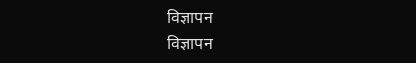विज्ञापन
विज्ञापन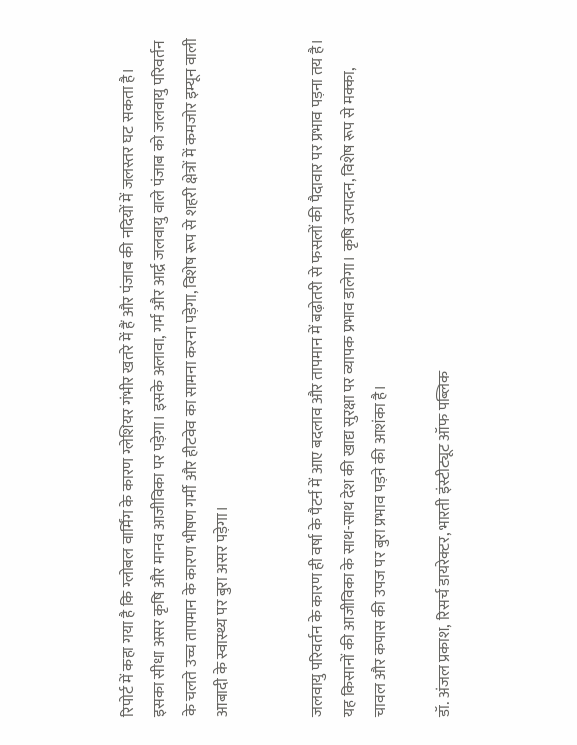रिपोर्ट में कहा गया है कि ग्लोबल वार्मिंग के कारण ग्लेशियर गंभीर खतरे में हैं और पंजाब की नदियों में जलस्तर घट सकता है। इसका सीधा असर कृषि और मानव आजीविका पर पड़ेगा। इसके अलावा, गर्म और आर्द्र जलवायु वाले पंजाब को जलवायु परिवर्तन के चलते उच्च तापमान के कारण भीषण गर्मी और हीटवेव का सामना करना पड़ेगा, विशेष रूप से शहरी क्षेत्रों में कमजोर इम्यून वाली आबादी के स्वास्थ्य पर बुरा असर पड़ेगा।


जलवायु परिवर्तन के कारण ही वर्षा के पैटर्न में आए बदलाव और तापमान में बढ़ोतरी से फसलों की पैदावार पर प्रभाव पड़ना तय है। यह किसानों की आजीविका के साथ-साथ देश की खाद्य सुरक्षा पर व्यापक प्रभाव डालेगा। कृषि उत्पादन, विशेष रूप से मक्का, चावल और कपास की उपज पर बुरा प्रभाव पड़ने की आशंका है।

डॉ. अंजल प्रकाश, रिसर्च डायरेक्टर, भारती इंस्टीट्यूट ऑफ पब्लिक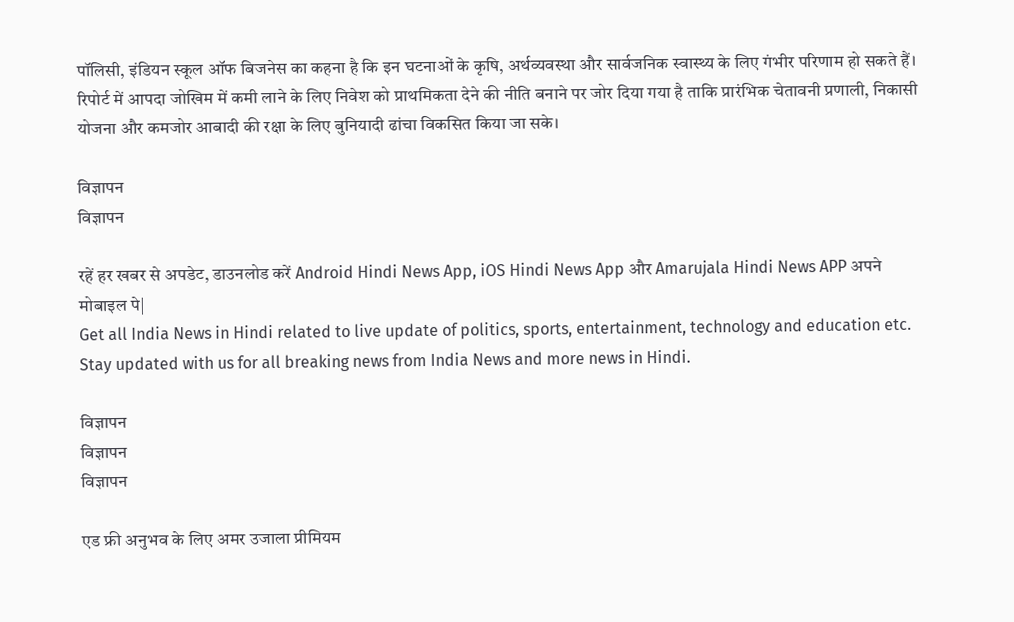पॉलिसी, इंडियन स्कूल ऑफ बिजनेस का कहना है कि इन घटनाओं के कृषि, अर्थव्यवस्था और सार्वजनिक स्वास्थ्य के लिए गंभीर परिणाम हो सकते हैं। रिपोर्ट में आपदा जोखिम में कमी लाने के लिए निवेश को प्राथमिकता देने की नीति बनाने पर जोर दिया गया है ताकि प्रारंभिक चेतावनी प्रणाली, निकासी योजना और कमजोर आबादी की रक्षा के लिए बुनियादी ढांचा विकसित किया जा सके।

विज्ञापन
विज्ञापन

रहें हर खबर से अपडेट, डाउनलोड करें Android Hindi News App, iOS Hindi News App और Amarujala Hindi News APP अपने मोबाइल पे|
Get all India News in Hindi related to live update of politics, sports, entertainment, technology and education etc. Stay updated with us for all breaking news from India News and more news in Hindi.

विज्ञापन
विज्ञापन
विज्ञापन

एड फ्री अनुभव के लिए अमर उजाला प्रीमियम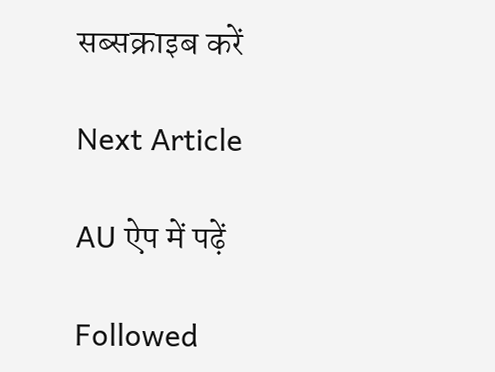सब्सक्राइब करें

Next Article

AU ऐप में पढ़ें

Followed